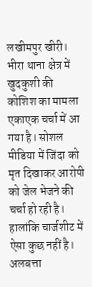लखीमपुर खीरी। भीरा थाना क्षेत्र में खुदकुशी की कोशिश का मामला एकाएक चर्चा में आ गया है। सोशल मीडिया में जिंदा को मृत दिखाकर आरोपी को जेल भेजने की चर्चा हो रही है। हालांकि चार्जशीट में ऐसा कुछ नहीं है। अलबत्ता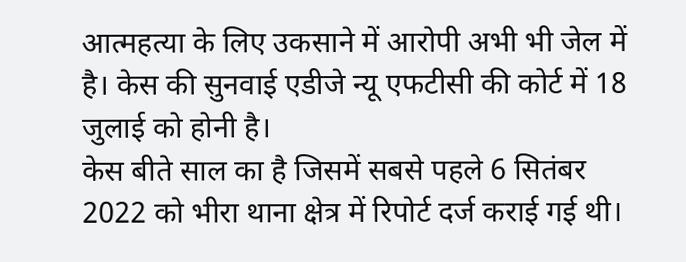आत्महत्या के लिए उकसाने में आरोपी अभी भी जेल में है। केस की सुनवाई एडीजे न्यू एफटीसी की कोर्ट में 18 जुलाई को होनी है।
केस बीते साल का है जिसमें सबसे पहले 6 सितंबर 2022 को भीरा थाना क्षेत्र में रिपोर्ट दर्ज कराई गई थी।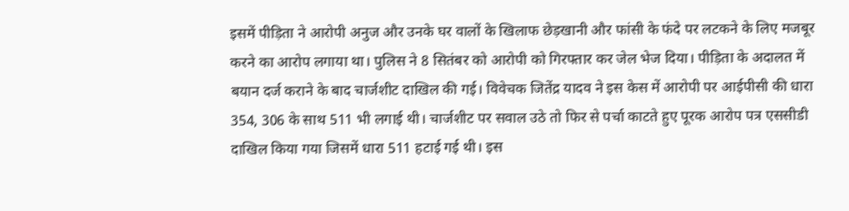इसमें पीड़िता ने आरोपी अनुज और उनके घर वालों के खिलाफ छेड़खानी और फांसी के फंदे पर लटकने के लिए मजबूर करने का आरोप लगाया था। पुलिस ने 8 सितंबर को आरोपी को गिरफ्तार कर जेल भेज दिया। पीड़िता के अदालत में बयान दर्ज कराने के बाद चार्जशीट दाखिल की गई। विवेचक जितेंद्र यादव ने इस केस में आरोपी पर आईपीसी की धारा 354, 306 के साथ 511 भी लगाई थी। चार्जशीट पर सवाल उठे तो फिर से पर्चा काटते हुए पूरक आरोप पत्र एससीडी दाखिल किया गया जिसमें धारा 511 हटाई गई थी। इस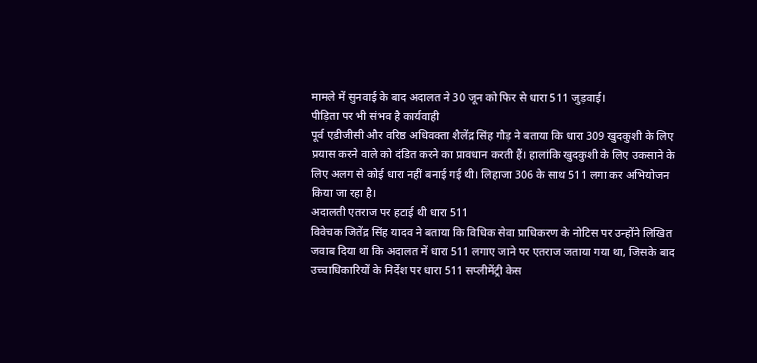मामले में सुनवाई के बाद अदालत ने 30 जून को फिर से धारा 511 जुड़वाई।
पीड़िता पर भी संभव है कार्यवाही
पूर्व एडीजीसी और वरिष्ठ अधिवक्ता शैलेंद्र सिंह गौड़ ने बताया कि धारा 309 खुदकुशी के लिए प्रयास करने वाले को दंडित करने का प्रावधान करती हैं। हालांकि खुदकुशी के लिए उकसाने के लिए अलग से कोई धारा नहीं बनाई गई थी। लिहाजा 306 के साथ 511 लगा कर अभियोजन किया जा रहा है।
अदालती एतराज पर हटाई थी धारा 511
विवेचक जितेंद्र सिंह यादव ने बताया कि विधिक सेवा प्राधिकरण के नोटिस पर उन्होंने लिखित जवाब दिया था कि अदालत में धारा 511 लगाए जाने पर एतराज जताया गया था, जिसके बाद उच्चाधिकारियों के निर्देश पर धारा 511 सप्लीमेंट्री केस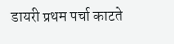डायरी प्रथम पर्चा काटते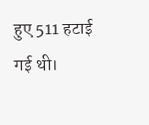हुए 511 हटाई गई थी।